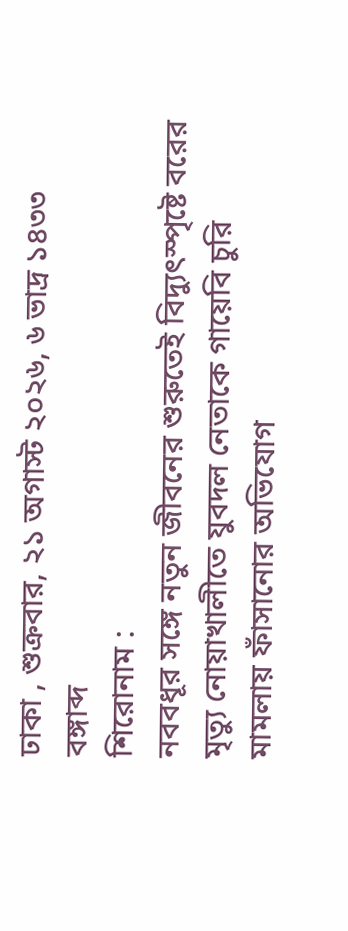ঢাকা , শুক্রবার, ২১ অগাস্ট ২০২৬, ৬ ভাদ্র ১৪৩৩ বঙ্গাব্দ
শিরোনাম :
নববধূর সঙ্গে নতুন জীবনের শুরুতেই বিদ্যুৎস্পৃষ্টে বরের মৃত্যু নোয়াখালীতে যুবদল নেতাকে গায়েবি চুরি মামলায় ফাঁসানোর অভিযোগ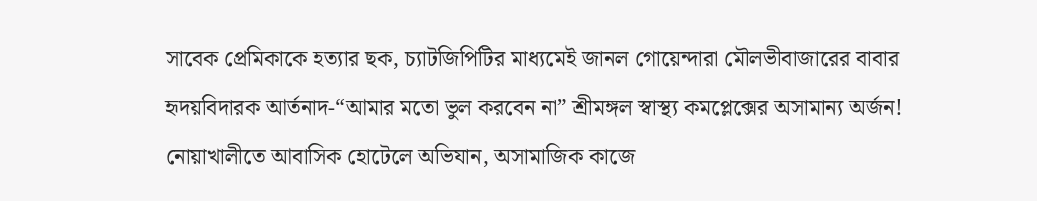সাবেক প্রেমিকাকে হত্যার ছক, চ্যাটজিপিটির মাধ্যমেই জানল গোয়েন্দারা মৌলভীবাজারের বাবার হৃদয়বিদারক আর্তনাদ-“আমার মতো ভুল করবেন না” শ্রীমঙ্গল স্বাস্থ্য কমপ্লেক্সের অসামান্য অর্জন! নোয়াখালীতে আবাসিক হোটেলে অভিযান, অসামাজিক কাজে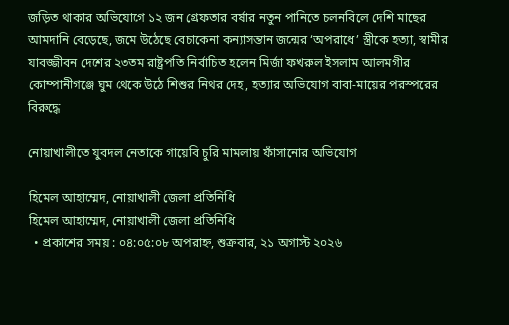জড়িত থাকার অভিযোগে ১২ জন গ্রেফতার বর্ষার নতুন পানিতে চলনবিলে দেশি মাছের আমদানি বেড়েছে, জমে উঠেছে বেচাকেনা কন্যাসন্তান জন্মের ‘অপরাধে’ স্ত্রীকে হত্যা, স্বামীর যাবজ্জীবন দেশের ২৩তম রাষ্ট্রপতি নির্বাচিত হলেন মির্জা ফখরুল ইসলাম আলমগীর কোম্পানীগঞ্জে ঘুম থেকে উঠে শিশুর নিথর দেহ, হত্যার অভিযোগ বাবা-মায়ের পরস্পরের বিরুদ্ধে

নোয়াখালীতে যুবদল নেতাকে গায়েবি চুরি মামলায় ফাঁসানোর অভিযোগ

হিমেল আহাম্মেদ, নোয়াখালী জেলা প্রতিনিধি
হিমেল আহাম্মেদ, নোয়াখালী জেলা প্রতিনিধি
  • প্রকাশের সময় : ০৪:০৫:০৮ অপরাহ্ন, শুক্রবার, ২১ অগাস্ট ২০২৬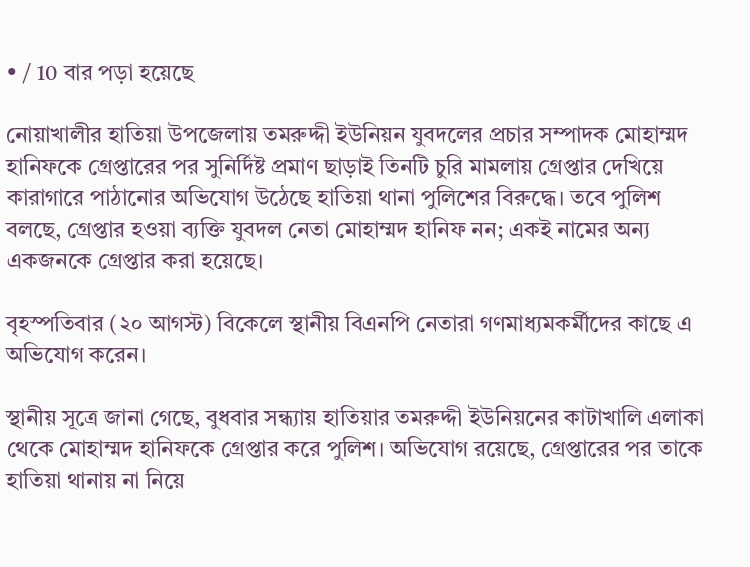• / 10 বার পড়া হয়েছে

নোয়াখালীর হাতিয়া উপজেলায় তমরুদ্দী ইউনিয়ন যুবদলের প্রচার সম্পাদক মোহাম্মদ হানিফকে গ্রেপ্তারের পর সুনির্দিষ্ট প্রমাণ ছাড়াই তিনটি চুরি মামলায় গ্রেপ্তার দেখিয়ে কারাগারে পাঠানোর অভিযোগ উঠেছে হাতিয়া থানা পুলিশের বিরুদ্ধে। তবে পুলিশ বলছে, গ্রেপ্তার হওয়া ব্যক্তি যুবদল নেতা মোহাম্মদ হানিফ নন; একই নামের অন্য একজনকে গ্রেপ্তার করা হয়েছে।

বৃহস্পতিবার (২০ আগস্ট) বিকেলে স্থানীয় বিএনপি নেতারা গণমাধ্যমকর্মীদের কাছে এ অভিযোগ করেন।

স্থানীয় সূত্রে জানা গেছে, বুধবার সন্ধ্যায় হাতিয়ার তমরুদ্দী ইউনিয়নের কাটাখালি এলাকা থেকে মোহাম্মদ হানিফকে গ্রেপ্তার করে পুলিশ। অভিযোগ রয়েছে, গ্রেপ্তারের পর তাকে হাতিয়া থানায় না নিয়ে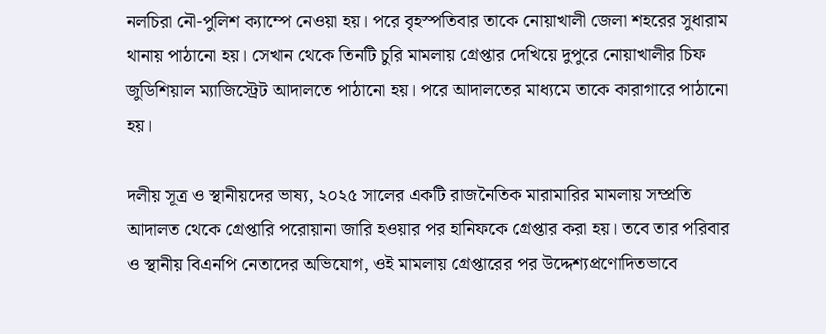নলচিরা নৌ-পুলিশ ক্যাম্পে নেওয়া হয়। পরে বৃহস্পতিবার তাকে নোয়াখালী জেলা শহরের সুধারাম থানায় পাঠানো হয়। সেখান থেকে তিনটি চুরি মামলায় গ্রেপ্তার দেখিয়ে দুপুরে নোয়াখালীর চিফ জুডিশিয়াল ম্যাজিস্ট্রেট আদালতে পাঠানো হয়। পরে আদালতের মাধ্যমে তাকে কারাগারে পাঠানো হয়।

দলীয় সূত্র ও স্থানীয়দের ভাষ্য, ২০২৫ সালের একটি রাজনৈতিক মারামারির মামলায় সম্প্রতি আদালত থেকে গ্রেপ্তারি পরোয়ানা জারি হওয়ার পর হানিফকে গ্রেপ্তার করা হয়। তবে তার পরিবার ও স্থানীয় বিএনপি নেতাদের অভিযোগ, ওই মামলায় গ্রেপ্তারের পর উদ্দেশ্যপ্রণোদিতভাবে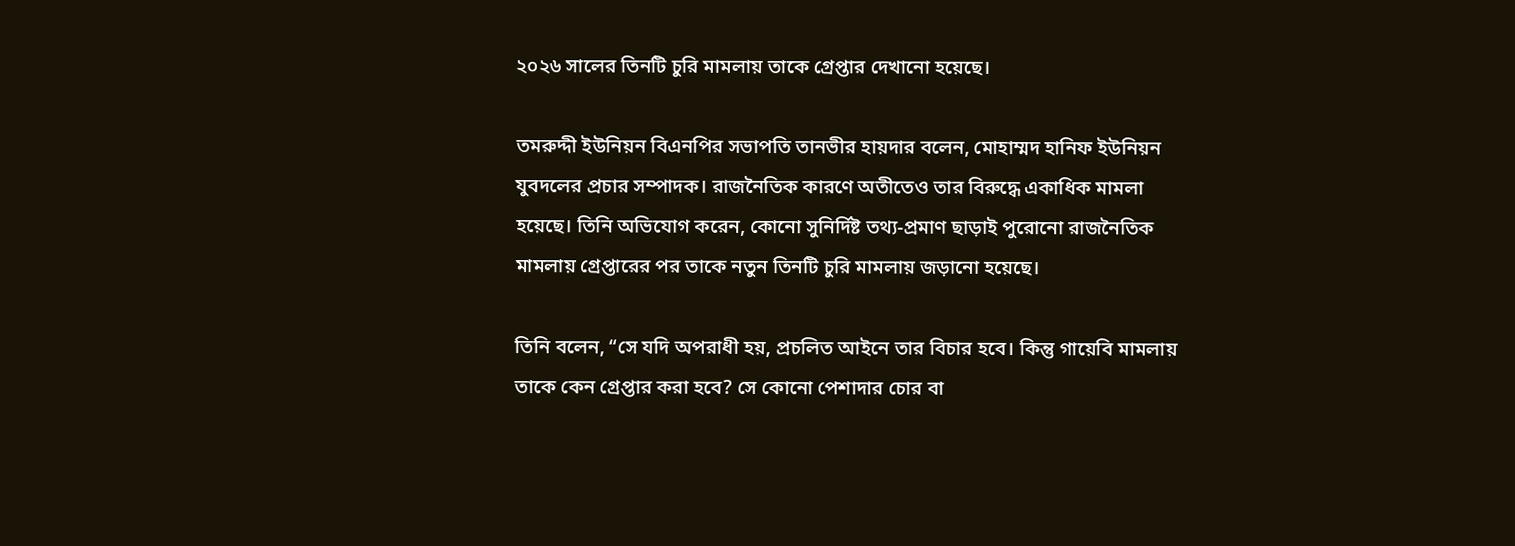২০২৬ সালের তিনটি চুরি মামলায় তাকে গ্রেপ্তার দেখানো হয়েছে।

তমরুদ্দী ইউনিয়ন বিএনপির সভাপতি তানভীর হায়দার বলেন, মোহাম্মদ হানিফ ইউনিয়ন যুবদলের প্রচার সম্পাদক। রাজনৈতিক কারণে অতীতেও তার বিরুদ্ধে একাধিক মামলা হয়েছে। তিনি অভিযোগ করেন, কোনো সুনির্দিষ্ট তথ্য-প্রমাণ ছাড়াই পুরোনো রাজনৈতিক মামলায় গ্রেপ্তারের পর তাকে নতুন তিনটি চুরি মামলায় জড়ানো হয়েছে।

তিনি বলেন, “সে যদি অপরাধী হয়, প্রচলিত আইনে তার বিচার হবে। কিন্তু গায়েবি মামলায় তাকে কেন গ্রেপ্তার করা হবে? সে কোনো পেশাদার চোর বা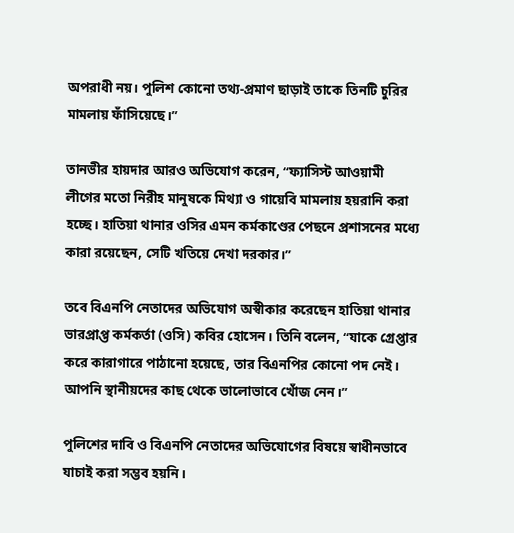অপরাধী নয়। পুলিশ কোনো তথ্য-প্রমাণ ছাড়াই তাকে তিনটি চুরির মামলায় ফাঁসিয়েছে।”

তানভীর হায়দার আরও অভিযোগ করেন, “ফ্যাসিস্ট আওয়ামী লীগের মতো নিরীহ মানুষকে মিথ্যা ও গায়েবি মামলায় হয়রানি করা হচ্ছে। হাতিয়া থানার ওসির এমন কর্মকাণ্ডের পেছনে প্রশাসনের মধ্যে কারা রয়েছেন, সেটি খতিয়ে দেখা দরকার।”

তবে বিএনপি নেতাদের অভিযোগ অস্বীকার করেছেন হাতিয়া থানার ভারপ্রাপ্ত কর্মকর্তা (ওসি) কবির হোসেন। তিনি বলেন, “যাকে গ্রেপ্তার করে কারাগারে পাঠানো হয়েছে, তার বিএনপির কোনো পদ নেই। আপনি স্থানীয়দের কাছ থেকে ভালোভাবে খোঁজ নেন।”

পুলিশের দাবি ও বিএনপি নেতাদের অভিযোগের বিষয়ে স্বাধীনভাবে যাচাই করা সম্ভব হয়নি।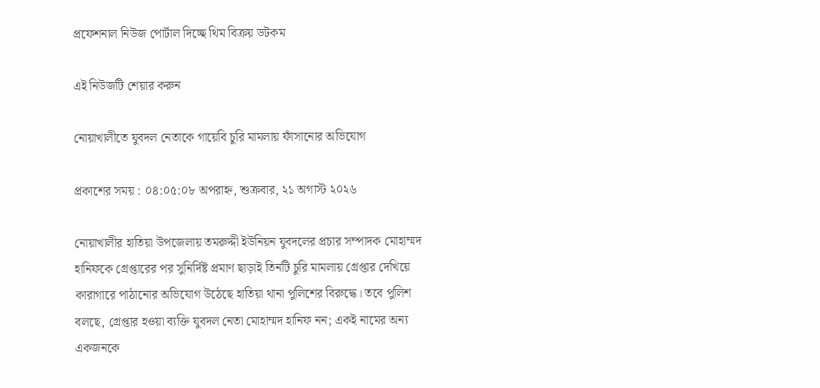প্রফেশনাল নিউজ পোর্টাল দিচ্ছে থিম বিক্রয় ডটকম

এই নিউজটি শেয়ার করুন

নোয়াখালীতে যুবদল নেতাকে গায়েবি চুরি মামলায় ফাঁসানোর অভিযোগ

প্রকাশের সময় : ০৪:০৫:০৮ অপরাহ্ন, শুক্রবার, ২১ অগাস্ট ২০২৬

নোয়াখালীর হাতিয়া উপজেলায় তমরুদ্দী ইউনিয়ন যুবদলের প্রচার সম্পাদক মোহাম্মদ হানিফকে গ্রেপ্তারের পর সুনির্দিষ্ট প্রমাণ ছাড়াই তিনটি চুরি মামলায় গ্রেপ্তার দেখিয়ে কারাগারে পাঠানোর অভিযোগ উঠেছে হাতিয়া থানা পুলিশের বিরুদ্ধে। তবে পুলিশ বলছে, গ্রেপ্তার হওয়া ব্যক্তি যুবদল নেতা মোহাম্মদ হানিফ নন; একই নামের অন্য একজনকে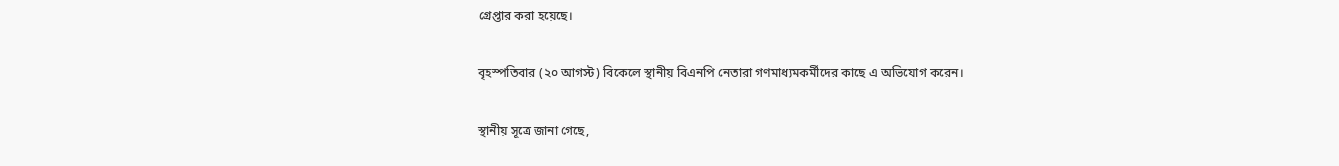গ্রেপ্তার করা হয়েছে।

বৃহস্পতিবার (২০ আগস্ট) বিকেলে স্থানীয় বিএনপি নেতারা গণমাধ্যমকর্মীদের কাছে এ অভিযোগ করেন।

স্থানীয় সূত্রে জানা গেছে,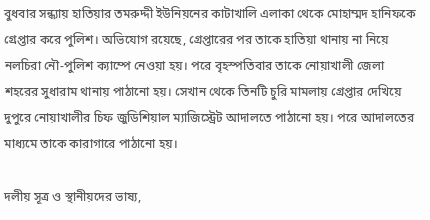বুধবার সন্ধ্যায় হাতিয়ার তমরুদ্দী ইউনিয়নের কাটাখালি এলাকা থেকে মোহাম্মদ হানিফকে গ্রেপ্তার করে পুলিশ। অভিযোগ রয়েছে, গ্রেপ্তারের পর তাকে হাতিয়া থানায় না নিয়ে নলচিরা নৌ-পুলিশ ক্যাম্পে নেওয়া হয়। পরে বৃহস্পতিবার তাকে নোয়াখালী জেলা শহরের সুধারাম থানায় পাঠানো হয়। সেখান থেকে তিনটি চুরি মামলায় গ্রেপ্তার দেখিয়ে দুপুরে নোয়াখালীর চিফ জুডিশিয়াল ম্যাজিস্ট্রেট আদালতে পাঠানো হয়। পরে আদালতের মাধ্যমে তাকে কারাগারে পাঠানো হয়।

দলীয় সূত্র ও স্থানীয়দের ভাষ্য,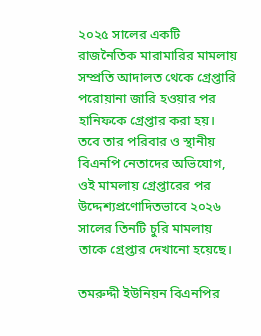২০২৫ সালের একটি রাজনৈতিক মারামারির মামলায় সম্প্রতি আদালত থেকে গ্রেপ্তারি পরোয়ানা জারি হওয়ার পর হানিফকে গ্রেপ্তার করা হয়। তবে তার পরিবার ও স্থানীয় বিএনপি নেতাদের অভিযোগ, ওই মামলায় গ্রেপ্তারের পর উদ্দেশ্যপ্রণোদিতভাবে ২০২৬ সালের তিনটি চুরি মামলায় তাকে গ্রেপ্তার দেখানো হয়েছে।

তমরুদ্দী ইউনিয়ন বিএনপির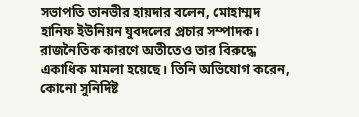সভাপতি তানভীর হায়দার বলেন, মোহাম্মদ হানিফ ইউনিয়ন যুবদলের প্রচার সম্পাদক। রাজনৈতিক কারণে অতীতেও তার বিরুদ্ধে একাধিক মামলা হয়েছে। তিনি অভিযোগ করেন, কোনো সুনির্দিষ্ট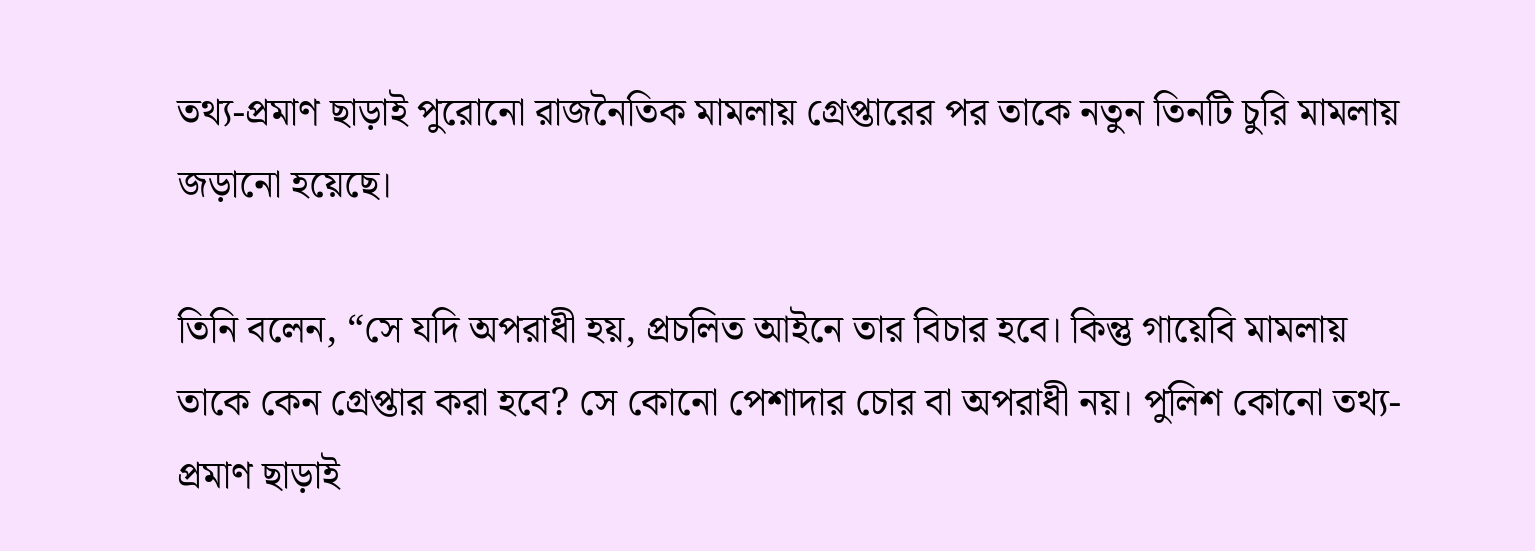তথ্য-প্রমাণ ছাড়াই পুরোনো রাজনৈতিক মামলায় গ্রেপ্তারের পর তাকে নতুন তিনটি চুরি মামলায় জড়ানো হয়েছে।

তিনি বলেন, “সে যদি অপরাধী হয়, প্রচলিত আইনে তার বিচার হবে। কিন্তু গায়েবি মামলায় তাকে কেন গ্রেপ্তার করা হবে? সে কোনো পেশাদার চোর বা অপরাধী নয়। পুলিশ কোনো তথ্য-প্রমাণ ছাড়াই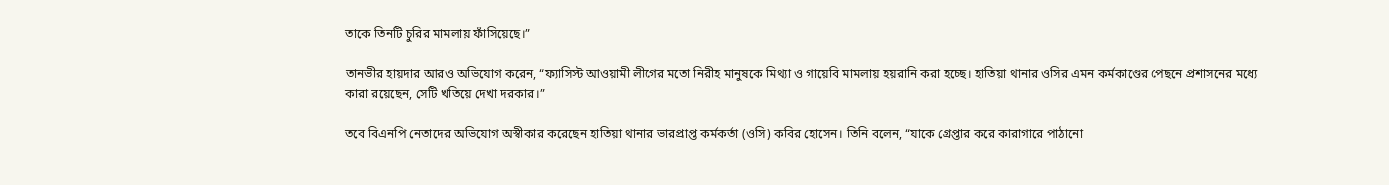তাকে তিনটি চুরির মামলায় ফাঁসিয়েছে।”

তানভীর হায়দার আরও অভিযোগ করেন, “ফ্যাসিস্ট আওয়ামী লীগের মতো নিরীহ মানুষকে মিথ্যা ও গায়েবি মামলায় হয়রানি করা হচ্ছে। হাতিয়া থানার ওসির এমন কর্মকাণ্ডের পেছনে প্রশাসনের মধ্যে কারা রয়েছেন, সেটি খতিয়ে দেখা দরকার।”

তবে বিএনপি নেতাদের অভিযোগ অস্বীকার করেছেন হাতিয়া থানার ভারপ্রাপ্ত কর্মকর্তা (ওসি) কবির হোসেন। তিনি বলেন, “যাকে গ্রেপ্তার করে কারাগারে পাঠানো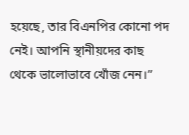হয়েছে, তার বিএনপির কোনো পদ নেই। আপনি স্থানীয়দের কাছ থেকে ভালোভাবে খোঁজ নেন।”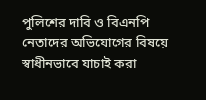পুলিশের দাবি ও বিএনপি নেতাদের অভিযোগের বিষয়ে স্বাধীনভাবে যাচাই করা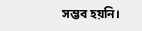সম্ভব হয়নি।